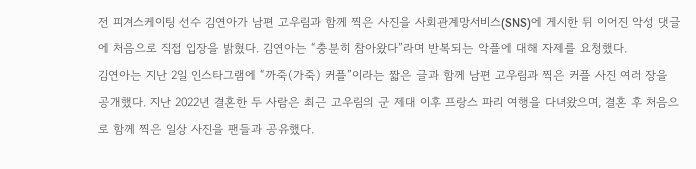전 피겨스케이팅 선수 김연아가 남편 고우림과 함께 찍은 사진을 사회관계망서비스(SNS)에 게시한 뒤 이어진 악성 댓글에 처음으로 직접 입장을 밝혔다. 김연아는 “충분히 참아왔다”라며 반복되는 악플에 대해 자제를 요청했다.
김연아는 지난 2일 인스타그램에 “까죽(가죽) 커플”이라는 짧은 글과 함께 남편 고우림과 찍은 커플 사진 여러 장을 공개했다. 지난 2022년 결혼한 두 사람은 최근 고우림의 군 제대 이후 프랑스 파리 여행을 다녀왔으며, 결혼 후 처음으로 함께 찍은 일상 사진을 팬들과 공유했다.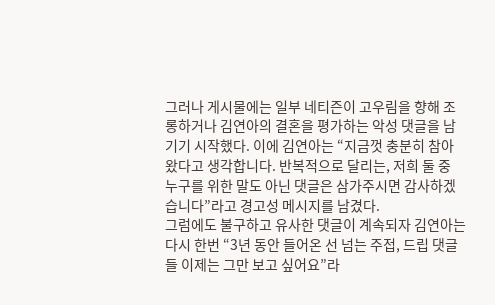그러나 게시물에는 일부 네티즌이 고우림을 향해 조롱하거나 김연아의 결혼을 평가하는 악성 댓글을 남기기 시작했다. 이에 김연아는 “지금껏 충분히 참아왔다고 생각합니다. 반복적으로 달리는, 저희 둘 중 누구를 위한 말도 아닌 댓글은 삼가주시면 감사하겠습니다”라고 경고성 메시지를 남겼다.
그럼에도 불구하고 유사한 댓글이 계속되자 김연아는 다시 한번 “3년 동안 들어온 선 넘는 주접, 드립 댓글들 이제는 그만 보고 싶어요”라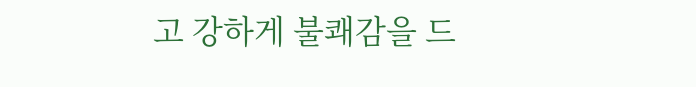고 강하게 불쾌감을 드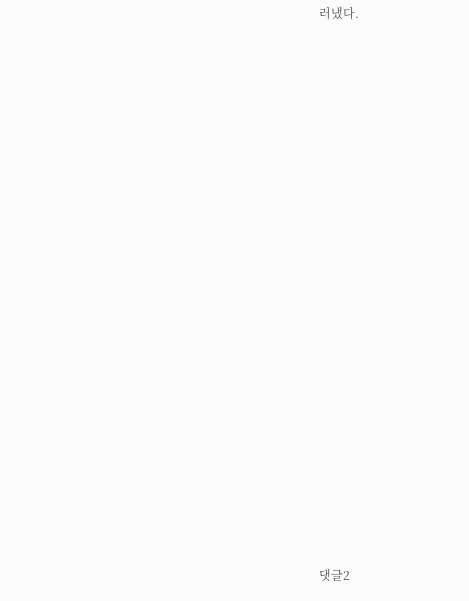러냈다.




















댓글2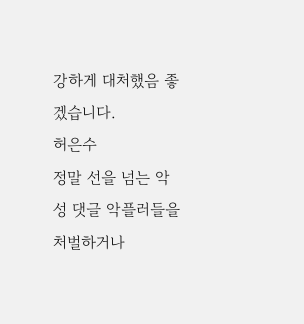강하게 대처했음 좋겠습니다.
허은수
정말 선을 넘는 악성 댓글 악플러들을 처벌하거나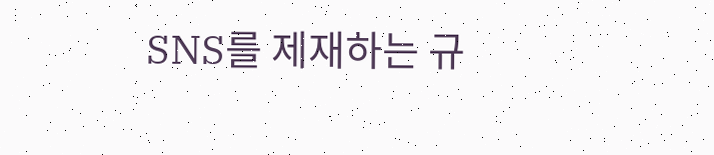SNS를 제재하는 규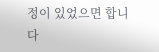정이 있었으면 합니다